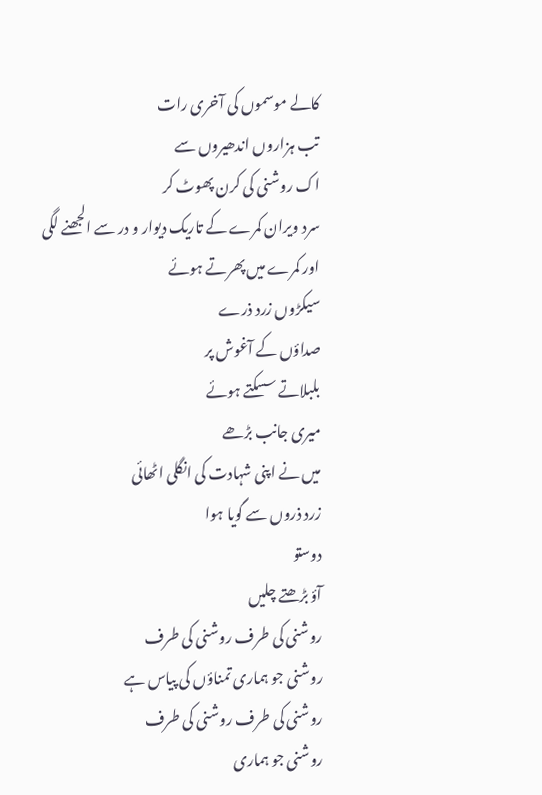کالے موسموں کی آخری رات
تب ہزاروں اندھیروں سے
اک روشنی کی کرن پھوٹ کر
سرد ویران کمرے کے تاریک دیوار و در سے الجھنے لگی
اور کمرے میں پھرتے ہوئے
سیکڑوں زرد ذرے
صداؤں کے آغوش پر
بلبلاتے سسکتے ہوئے
میری جانب بڑھے
میں نے اپنی شہادت کی انگلی اٹھائی
زرد ذروں سے گویا ہوا
دوستو
آؤ بڑھتے چلیں
روشنی کی طرف روشنی کی طرف
روشنی جو ہماری تمناؤں کی پیاس ہے
روشنی کی طرف روشنی کی طرف
روشنی جو ہماری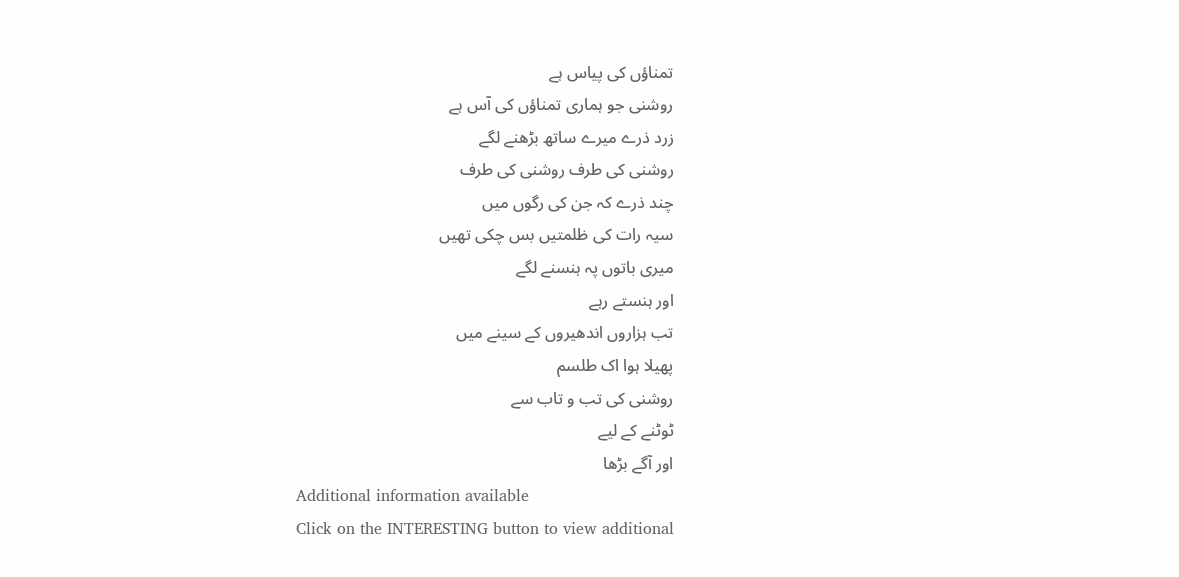تمناؤں کی پیاس ہے
روشنی جو ہماری تمناؤں کی آس ہے
زرد ذرے میرے ساتھ بڑھنے لگے
روشنی کی طرف روشنی کی طرف
چند ذرے کہ جن کی رگوں میں
سیہ رات کی ظلمتیں بس چکی تھیں
میری باتوں پہ ہنسنے لگے
اور ہنستے رہے
تب ہزاروں اندھیروں کے سینے میں
پھیلا ہوا اک طلسم
روشنی کی تب و تاب سے
ٹوٹنے کے لیے
اور آگے بڑھا
Additional information available
Click on the INTERESTING button to view additional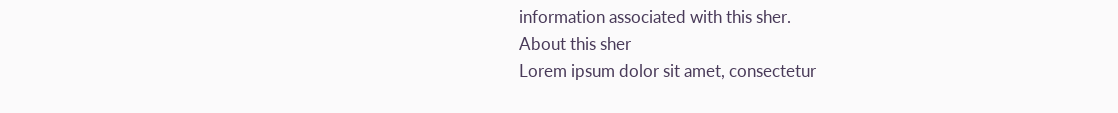information associated with this sher.
About this sher
Lorem ipsum dolor sit amet, consectetur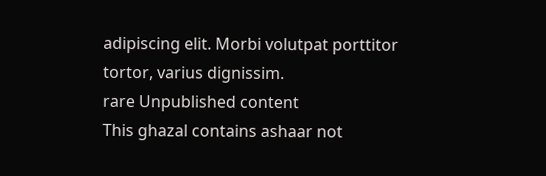adipiscing elit. Morbi volutpat porttitor tortor, varius dignissim.
rare Unpublished content
This ghazal contains ashaar not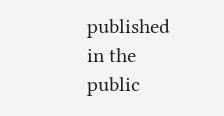published in the public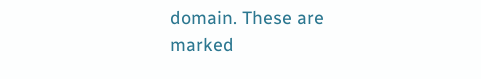domain. These are marked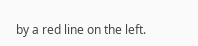by a red line on the left.